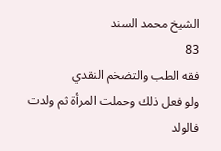الشيخ محمد السند
83
فقه الطب والتضخم النقدي
ولو فعل ذلك وحملت المرأة ثم ولدت فالولد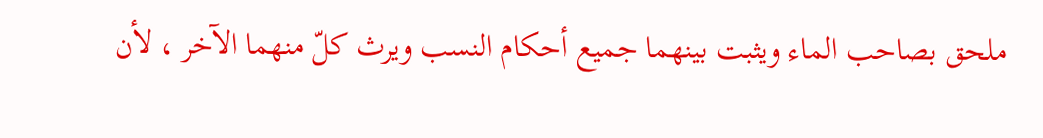ملحق بصاحب الماء ويثبت بينهما جميع أحكام النسب ويرث كلّ منهما الآخر ، لأن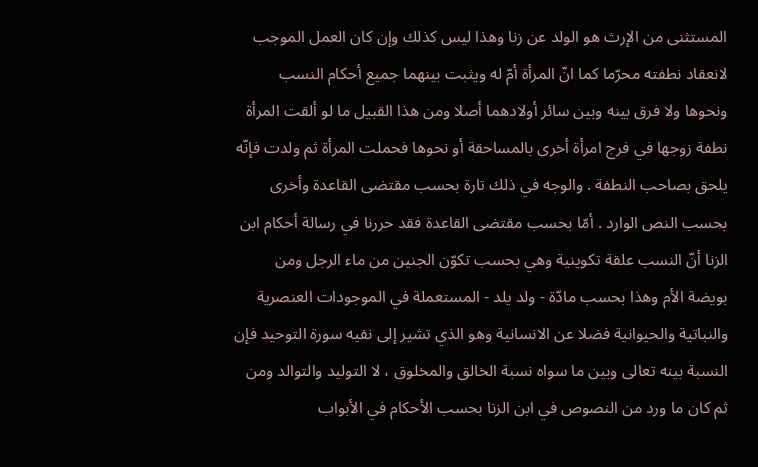المستثنى من الإرث هو الولد عن زنا وهذا ليس كذلك وإن كان العمل الموجب لانعقاد نطفته محرّما كما انّ المرأة أمّ له ويثبت بينهما جميع أحكام النسب ونحوها ولا فرق بينه وبين سائر أولادهما أصلا ومن هذا القبيل ما لو ألقت المرأة نطفة زوجها في فرج امرأة أخرى بالمساحقة أو نحوها فحملت المرأة ثم ولدت فإنّه يلحق بصاحب النطفة . والوجه في ذلك تارة بحسب مقتضى القاعدة وأخرى بحسب النص الوارد . أمّا بحسب مقتضى القاعدة فقد حررنا في رسالة أحكام ابن الزنا أنّ النسب علقة تكوينية وهي بحسب تكوّن الجنين من ماء الرجل ومن بويضة الأم وهذا بحسب مادّة - ولد يلد - المستعملة في الموجودات العنصرية والنباتية والحيوانية فضلا عن الانسانية وهو الذي تشير إلى نفيه سورة التوحيد فإن النسبة بينه تعالى وبين ما سواه نسبة الخالق والمخلوق ، لا التوليد والتوالد ومن ثم كان ما ورد من النصوص في ابن الزنا بحسب الأحكام في الأبواب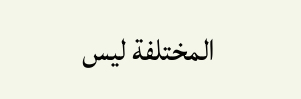المختلفة ليس